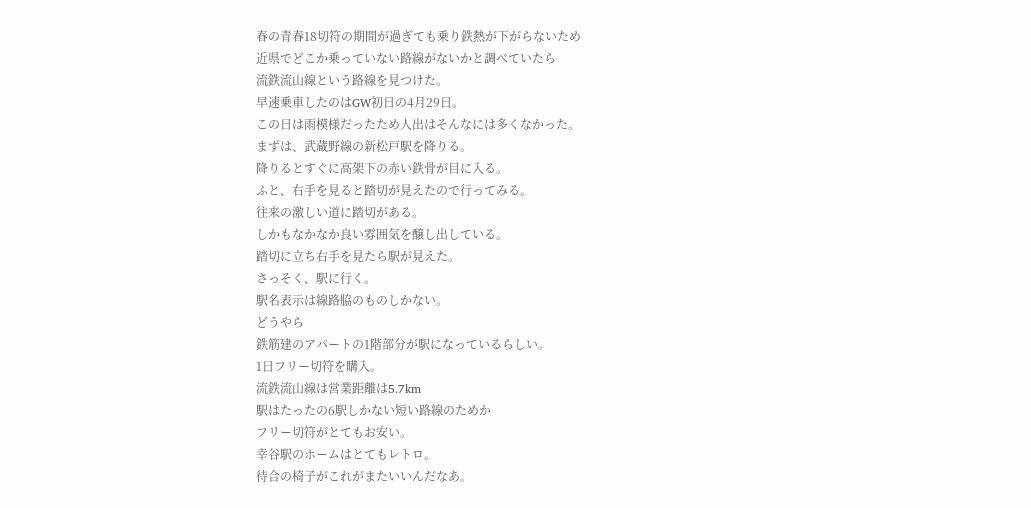春の青春18切符の期間が過ぎても乗り鉄熱が下がらないため
近県でどこか乗っていない路線がないかと調べていたら
流鉄流山線という路線を見つけた。
早速乗車したのはGW初日の4月29日。
この日は雨模様だったため人出はそんなには多くなかった。
まずは、武蔵野線の新松戸駅を降りる。
降りるとすぐに高架下の赤い鉄骨が目に入る。
ふと、右手を見ると踏切が見えたので行ってみる。
往来の激しい道に踏切がある。
しかもなかなか良い雰囲気を醸し出している。
踏切に立ち右手を見たら駅が見えた。
さっそく、駅に行く。
駅名表示は線路脇のものしかない。
どうやら
鉄筋建のアパートの1階部分が駅になっているらしい。
1日フリー切符を購入。
流鉄流山線は営業距離は5.7km
駅はたったの6駅しかない短い路線のためか
フリー切符がとてもお安い。
幸谷駅のホームはとてもレトロ。
待合の椅子がこれがまたいいんだなあ。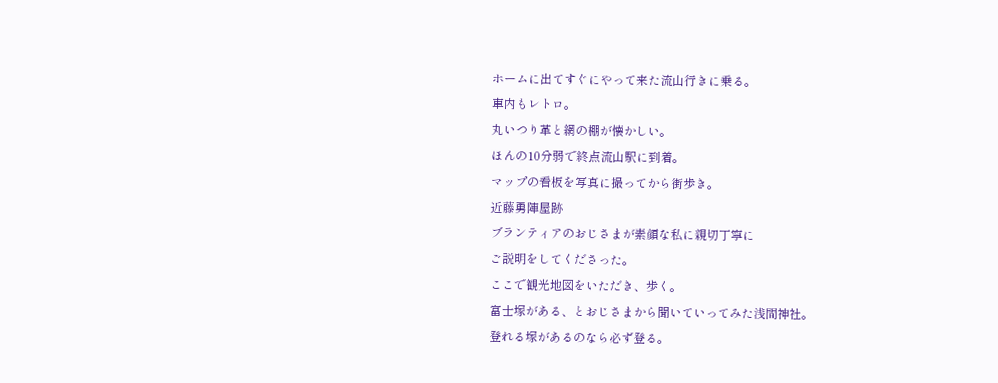ホームに出てすぐにやって来た流山行きに乗る。
車内もレトロ。
丸いつり革と網の棚が懐かしい。
ほんの10分弱で終点流山駅に到着。
マップの看板を写真に撮ってから街歩き。
近藤勇陣屋跡
ブランティアのおじさまが素顔な私に親切丁寧に
ご説明をしてくださった。
ここで観光地図をいただき、歩く。
富士塚がある、とおじさまから聞いていってみた浅間神社。
登れる塚があるのなら必ず登る。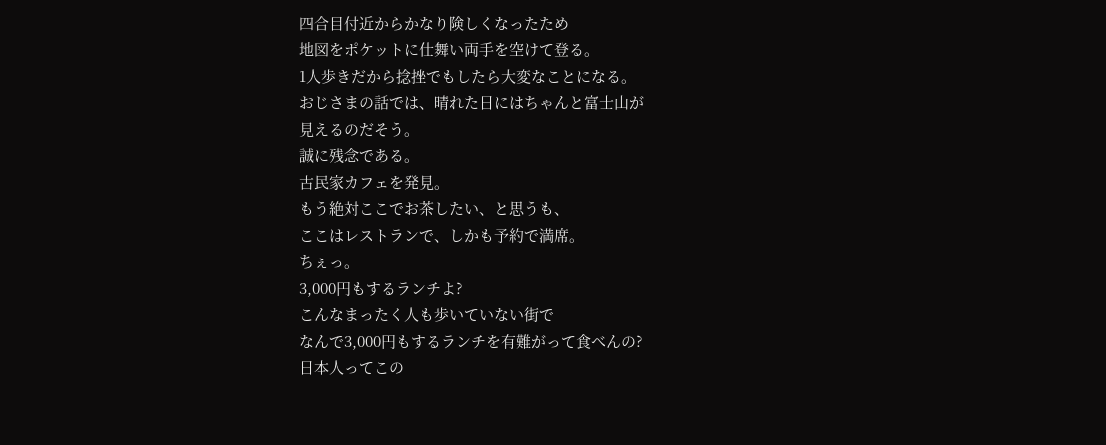四合目付近からかなり険しくなったため
地図をポケットに仕舞い両手を空けて登る。
1人歩きだから捻挫でもしたら大変なことになる。
おじさまの話では、晴れた日にはちゃんと富士山が
見えるのだそう。
誠に残念である。
古民家カフェを発見。
もう絶対ここでお茶したい、と思うも、
ここはレストランで、しかも予約で満席。
ちぇっ。
3,000円もするランチよ?
こんなまったく人も歩いていない街で
なんで3,000円もするランチを有難がって食べんの?
日本人ってこの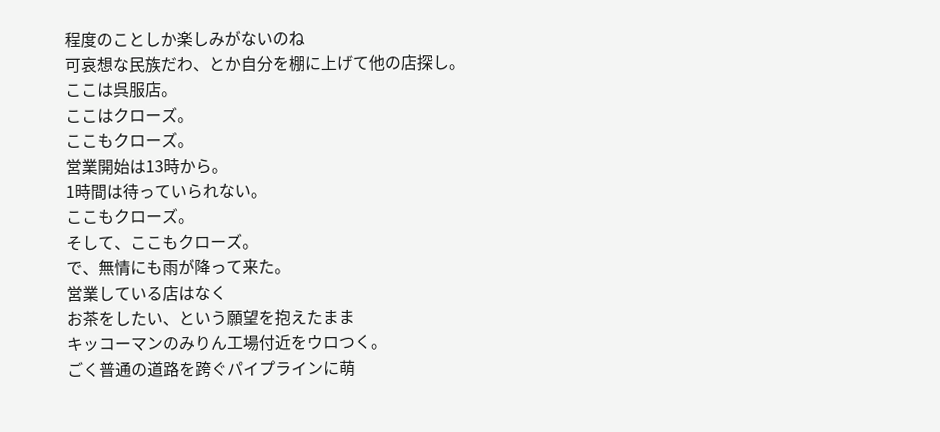程度のことしか楽しみがないのね
可哀想な民族だわ、とか自分を棚に上げて他の店探し。
ここは呉服店。
ここはクローズ。
ここもクローズ。
営業開始は13時から。
1時間は待っていられない。
ここもクローズ。
そして、ここもクローズ。
で、無情にも雨が降って来た。
営業している店はなく
お茶をしたい、という願望を抱えたまま
キッコーマンのみりん工場付近をウロつく。
ごく普通の道路を跨ぐパイプラインに萌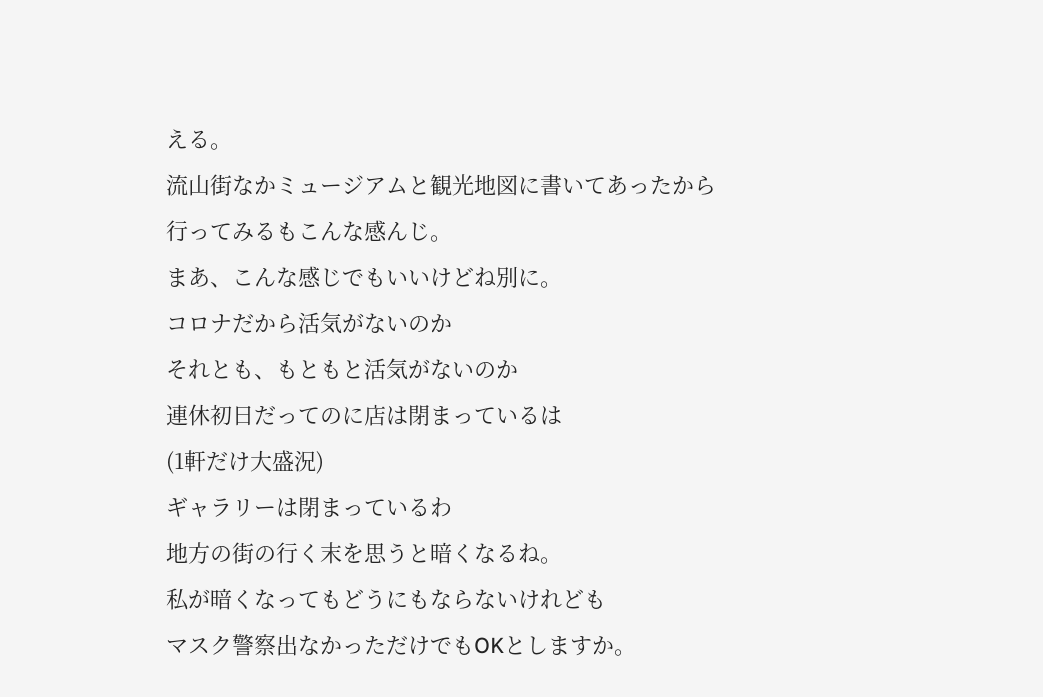える。
流山街なかミュージアムと観光地図に書いてあったから
行ってみるもこんな感んじ。
まあ、こんな感じでもいいけどね別に。
コロナだから活気がないのか
それとも、もともと活気がないのか
連休初日だってのに店は閉まっているは
(1軒だけ大盛況)
ギャラリーは閉まっているわ
地方の街の行く末を思うと暗くなるね。
私が暗くなってもどうにもならないけれども
マスク警察出なかっただけでもOKとしますか。